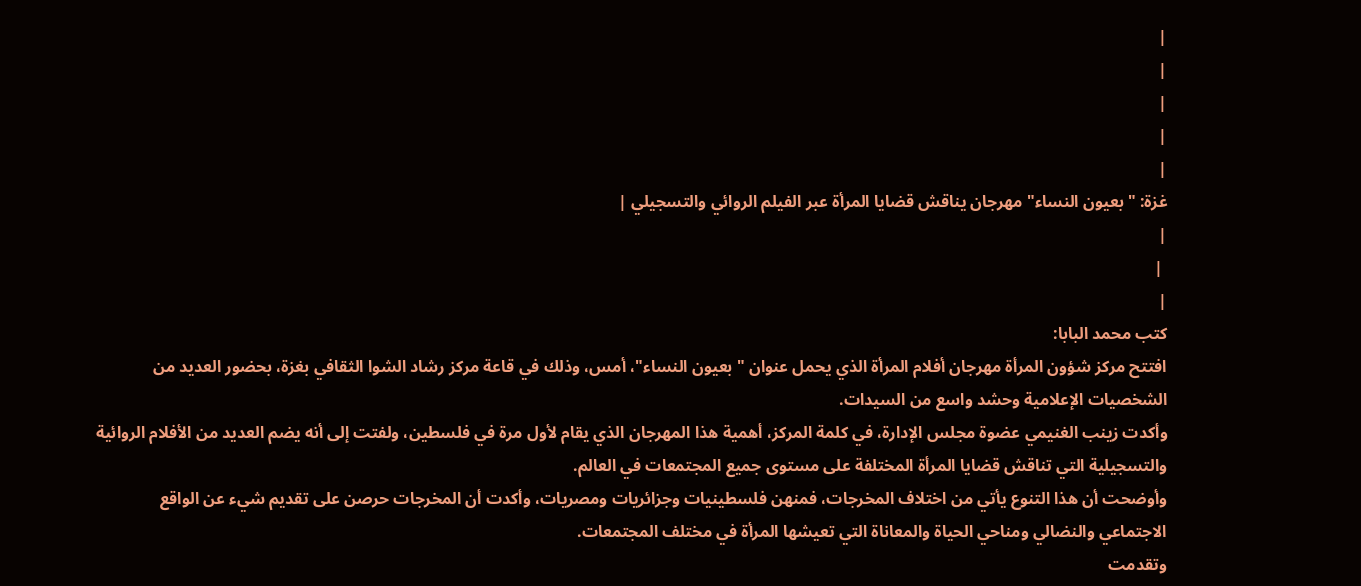|
|
|
|
|
غزة: "بعيون النساء" مهرجان يناقش قضايا المرأة عبر الفيلم الروائي والتسجيلي |
|
 |
|
كتب محمد البابا:
افتتح مركز شؤون المرأة مهرجان أفلام المرأة الذي يحمل عنوان "بعيون النساء"، أمس، وذلك في قاعة مركز رشاد الشوا الثقافي بغزة، بحضور العديد من الشخصيات الإعلامية وحشد واسع من السيدات.
وأكدت زينب الغنيمي عضوة مجلس الإدارة، في كلمة المركز، أهمية هذا المهرجان الذي يقام لأول مرة في فلسطين، ولفتت إلى أنه يضم العديد من الأفلام الروائية والتسجيلية التي تناقش قضايا المرأة المختلفة على مستوى جميع المجتمعات في العالم.
وأوضحت أن هذا التنوع يأتي من اختلاف المخرجات، فمنهن فلسطينيات وجزائريات ومصريات، وأكدت أن المخرجات حرصن على تقديم شيء عن الواقع الاجتماعي والنضالي ومناحي الحياة والمعاناة التي تعيشها المرأة في مختلف المجتمعات.
وتقدمت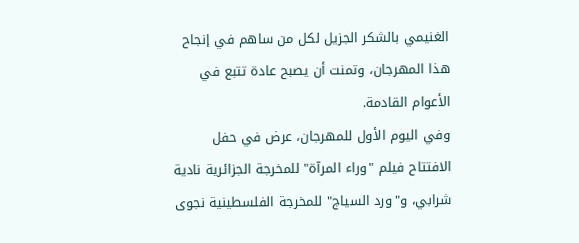الغنيمي بالشكر الجزيل لكل من ساهم في إنجاح هذا المهرجان، وتمنت أن يصبح عادة تتبع في الأعوام القادمة.
وفي اليوم الأول للمهرجان، عرض في حفل الافتتاح فيلم "وراء المرآة" للمخرجة الجزائرية نادية شرابي، و"ورد السياج" للمخرجة الفلسطينية نجوى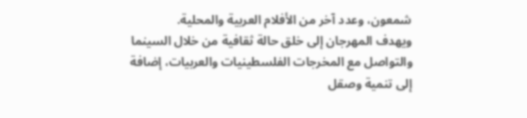شمعون، وعدد آخر من الأفلام العربية والمحلية.
ويهدف المهرجان إلى خلق حالة ثقافية من خلال السينما والتواصل مع المخرجات الفلسطينيات والعربيات، إضافة إلى تنمية وصقل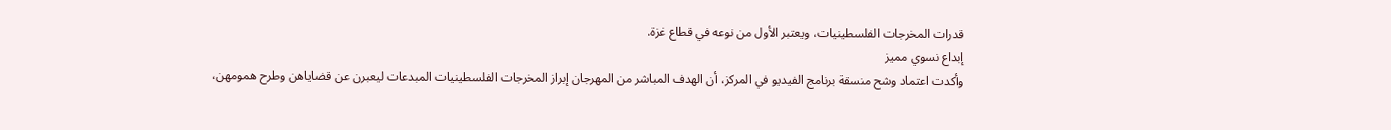قدرات المخرجات الفلسطينيات، ويعتبر الأول من نوعه في قطاع غزة.
إبداع نسوي مميز
وأكدت اعتماد وشح منسقة برنامج الفيديو في المركز، أن الهدف المباشر من المهرجان إبراز المخرجات الفلسطينيات المبدعات ليعبرن عن قضاياهن وطرح همومهن،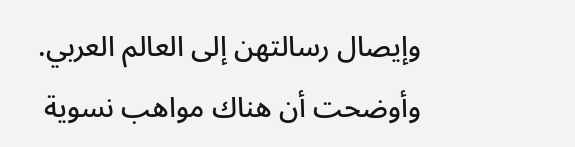وإيصال رسالتهن إلى العالم العربي.
وأوضحت أن هناك مواهب نسوية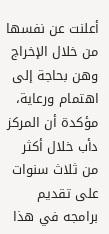أعلنت عن نفسها من خلال الإخراج وهن بحاجة إلى اهتمام ورعاية، مؤكدة أن المركز دأب خلال أكثر من ثلاث سنوات على تقديم برامجه في هذا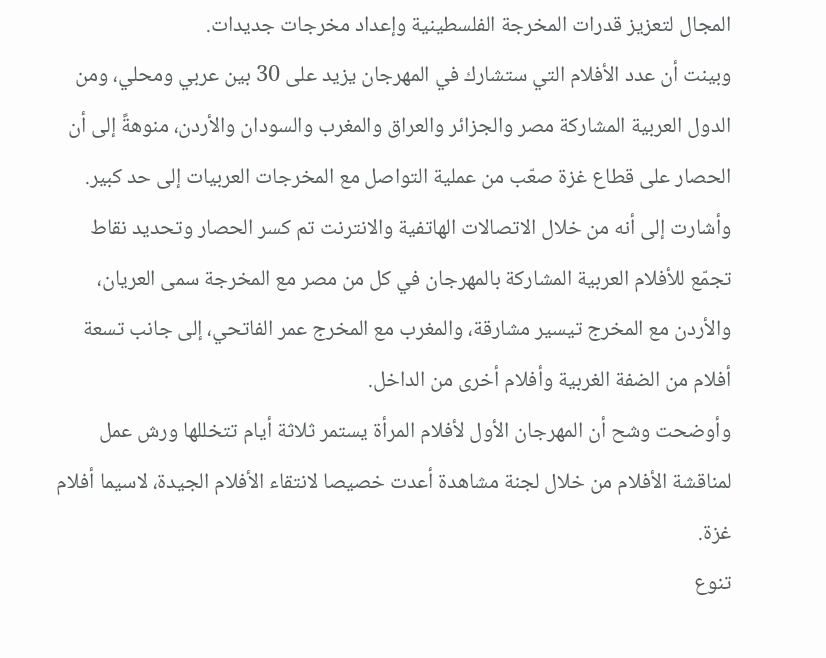المجال لتعزيز قدرات المخرجة الفلسطينية وإعداد مخرجات جديدات.
وبينت أن عدد الأفلام التي ستشارك في المهرجان يزيد على 30 بين عربي ومحلي، ومن الدول العربية المشاركة مصر والجزائر والعراق والمغرب والسودان والأردن، منوهةً إلى أن الحصار على قطاع غزة صعّب من عملية التواصل مع المخرجات العربيات إلى حد كبير.
وأشارت إلى أنه من خلال الاتصالات الهاتفية والانترنت تم كسر الحصار وتحديد نقاط تجمّع للأفلام العربية المشاركة بالمهرجان في كل من مصر مع المخرجة سمى العريان، والأردن مع المخرج تيسير مشارقة، والمغرب مع المخرج عمر الفاتحي، إلى جانب تسعة أفلام من الضفة الغربية وأفلام أخرى من الداخل.
وأوضحت وشح أن المهرجان الأول لأفلام المرأة يستمر ثلاثة أيام تتخللها ورش عمل لمناقشة الأفلام من خلال لجنة مشاهدة أعدت خصيصا لانتقاء الأفلام الجيدة، لاسيما أفلام غزة.
تنوع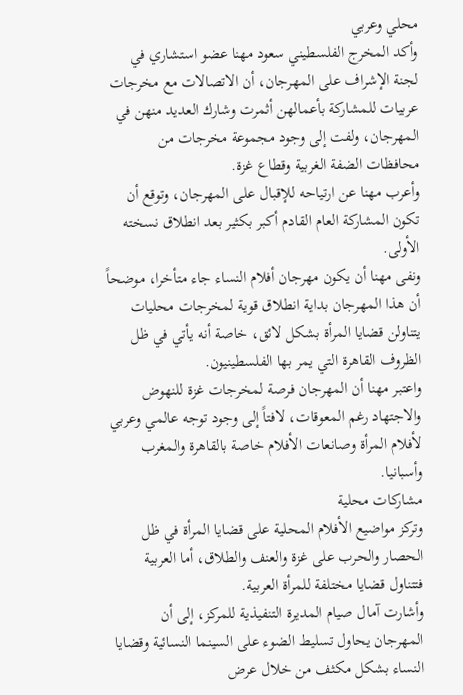محلي وعربي
وأكد المخرج الفلسطيني سعود مهنا عضو استشاري في لجنة الإشراف على المهرجان، أن الاتصالات مع مخرجات عربيات للمشاركة بأعمالهن أثمرت وشارك العديد منهن في المهرجان، ولفت إلى وجود مجموعة مخرجات من محافظات الضفة الغربية وقطاع غزة.
وأعرب مهنا عن ارتياحه للإقبال على المهرجان، وتوقع أن تكون المشاركة العام القادم أكبر بكثير بعد انطلاق نسخته الأولى.
ونفى مهنا أن يكون مهرجان أفلام النساء جاء متأخرا، موضحاً أن هذا المهرجان بداية انطلاق قوية لمخرجات محليات يتناولن قضايا المرأة بشكل لائق، خاصة أنه يأتي في ظل الظروف القاهرة التي يمر بها الفلسطينيون.
واعتبر مهنا أن المهرجان فرصة لمخرجات غزة للنهوض والاجتهاد رغم المعوقات، لافتاً إلى وجود توجه عالمي وعربي لأفلام المرأة وصانعات الأفلام خاصة بالقاهرة والمغرب وأسبانيا.
مشاركات محلية
وتركز مواضيع الأفلام المحلية على قضايا المرأة في ظل الحصار والحرب على غزة والعنف والطلاق، أما العربية فتتناول قضايا مختلفة للمرأة العربية.
وأشارت آمال صيام المديرة التنفيذية للمركز، إلى أن المهرجان يحاول تسليط الضوء على السينما النسائية وقضايا النساء بشكل مكثف من خلال عرض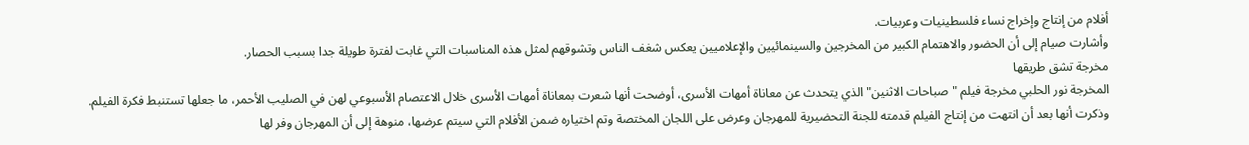أفلام من إنتاج وإخراج نساء فلسطينيات وعربيات.
وأشارت صيام إلى أن الحضور والاهتمام الكبير من المخرجين والسينمائيين والإعلاميين يعكس شغف الناس وتشوقهم لمثل هذه المناسبات التي غابت لفترة طويلة جدا بسبب الحصار.
مخرجة تشق طريقها
المخرجة نور الحلبي مخرجة فيلم "صباحات الاثنين" الذي يتحدث عن معاناة أمهات الأسرى، أوضحت أنها شعرت بمعاناة أمهات الأسرى خلال الاعتصام الأسبوعي لهن في الصليب الأحمر، ما جعلها تستنبط فكرة الفيلم.
وذكرت أنها بعد أن انتهت من إنتاج الفيلم قدمته للجنة التحضيرية للمهرجان وعرض على اللجان المختصة وتم اختياره ضمن الأفلام التي سيتم عرضها، منوهة إلى أن المهرجان وفر لها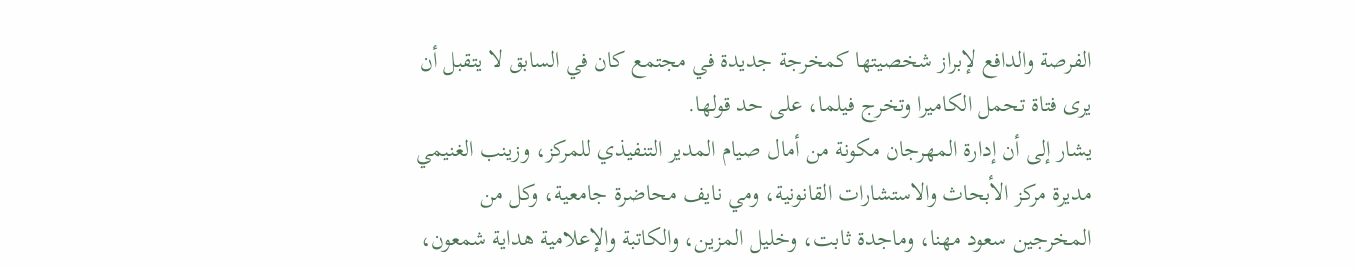الفرصة والدافع لإبراز شخصيتها كمخرجة جديدة في مجتمع كان في السابق لا يتقبل أن يرى فتاة تحمل الكاميرا وتخرج فيلما، على حد قولها.
يشار إلى أن إدارة المهرجان مكونة من أمال صيام المدير التنفيذي للمركز، وزينب الغنيمي مديرة مركز الأبحاث والاستشارات القانونية، ومي نايف محاضرة جامعية، وكل من المخرجين سعود مهنا، وماجدة ثابت، وخليل المزين، والكاتبة والإعلامية هداية شمعون،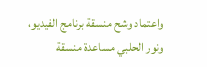واعتماد وشح منسقة برنامج الفيديو، ونور الحلبي مساعدة منسقة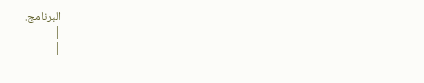البرنامج.
|
|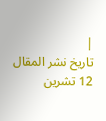|
تاريخ نشر المقال
12 تشرين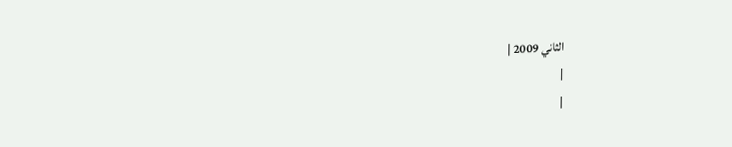الثاني 2009 |
|
|